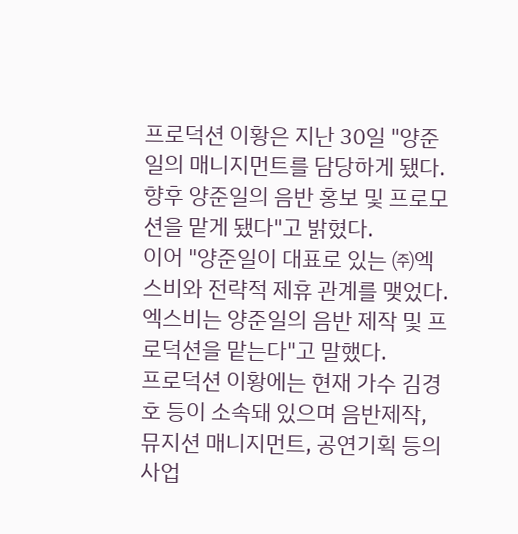프로덕션 이황은 지난 30일 "양준일의 매니지먼트를 담당하게 됐다. 향후 양준일의 음반 홍보 및 프로모션을 맡게 됐다"고 밝혔다.
이어 "양준일이 대표로 있는 ㈜엑스비와 전략적 제휴 관계를 맺었다. 엑스비는 양준일의 음반 제작 및 프로덕션을 맡는다"고 말했다.
프로덕션 이황에는 현재 가수 김경호 등이 소속돼 있으며 음반제작, 뮤지션 매니지먼트, 공연기획 등의 사업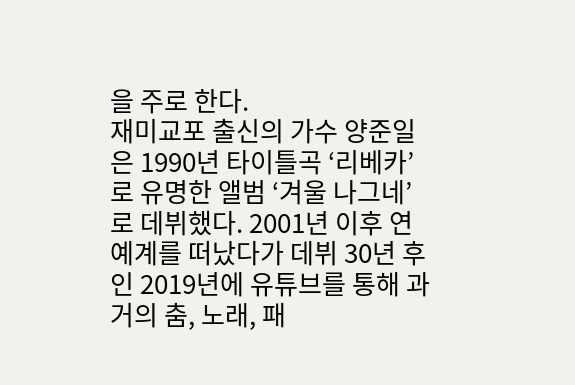을 주로 한다.
재미교포 출신의 가수 양준일은 1990년 타이틀곡 ‘리베카’로 유명한 앨범 ‘겨울 나그네’로 데뷔했다. 2001년 이후 연예계를 떠났다가 데뷔 30년 후인 2019년에 유튜브를 통해 과거의 춤, 노래, 패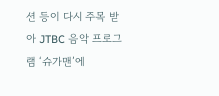션 등이 다시 주목 받아 JTBC 음악 프로그램 ‘슈가맨’에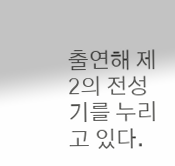출연해 제2의 전성기를 누리고 있다.